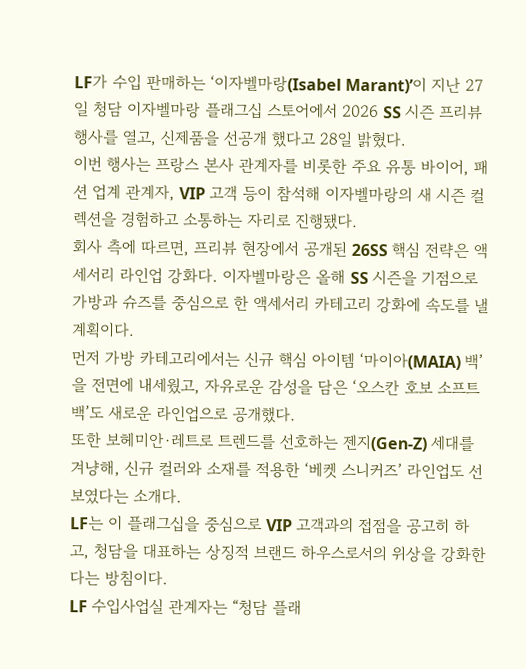LF가 수입 판매하는 ‘이자벨마랑(Isabel Marant)’이 지난 27일 청담 이자벨마랑 플래그십 스토어에서 2026 SS 시즌 프리뷰 행사를 열고, 신제품을 선공개 했다고 28일 밝혔다.
이번 행사는 프랑스 본사 관계자를 비롯한 주요 유통 바이어, 패션 업계 관계자, VIP 고객 등이 참석해 이자벨마랑의 새 시즌 컬렉션을 경험하고 소통하는 자리로 진행됐다.
회사 측에 따르면, 프리뷰 현장에서 공개된 26SS 핵심 전략은 액세서리 라인업 강화다. 이자벨마랑은 올해 SS 시즌을 기점으로 가방과 슈즈를 중심으로 한 액세서리 카테고리 강화에 속도를 낼 계획이다.
먼저 가방 카테고리에서는 신규 핵심 아이템 ‘마이아(MAIA) 백’을 전면에 내세웠고, 자유로운 감성을 담은 ‘오스칸 호보 소프트 백’도 새로운 라인업으로 공개했다.
또한 보헤미안·레트로 트렌드를 선호하는 젠지(Gen-Z) 세대를 겨냥해, 신규 컬러와 소재를 적용한 ‘베켓 스니커즈’ 라인업도 선보였다는 소개다.
LF는 이 플래그십을 중심으로 VIP 고객과의 접점을 공고히 하고, 청담을 대표하는 상징적 브랜드 하우스로서의 위상을 강화한다는 방침이다.
LF 수입사업실 관계자는 “청담 플래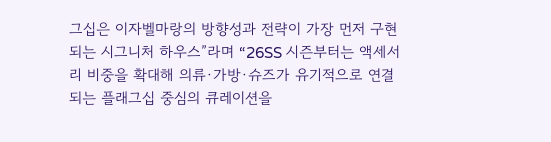그십은 이자벨마랑의 방향성과 전략이 가장 먼저 구현되는 시그니처 하우스”라며 “26SS 시즌부터는 액세서리 비중을 확대해 의류·가방·슈즈가 유기적으로 연결되는 플래그십 중심의 큐레이션을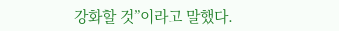강화할 것”이라고 말했다.